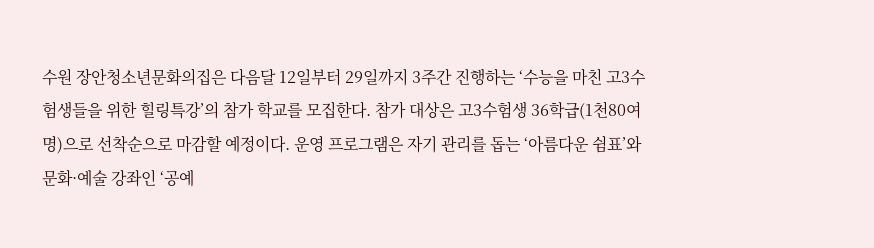수원 장안청소년문화의집은 다음달 12일부터 29일까지 3주간 진행하는 ‘수능을 마친 고3수험생들을 위한 힐링특강’의 참가 학교를 모집한다. 참가 대상은 고3수험생 36학급(1천80여명)으로 선착순으로 마감할 예정이다. 운영 프로그램은 자기 관리를 돕는 ‘아름다운 쉼표’와 문화·예술 강좌인 ‘공예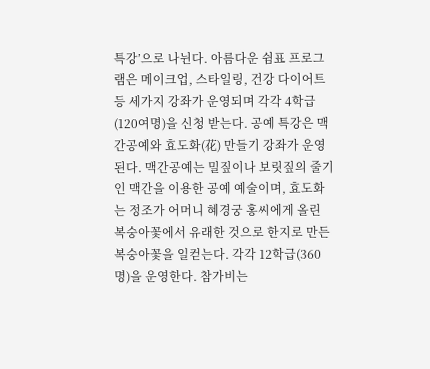특강’으로 나뉜다. 아름다운 쉼표 프로그램은 메이크업, 스타일링, 건강 다이어트 등 세가지 강좌가 운영되며 각각 4학급(120여명)을 신청 받는다. 공예 특강은 맥간공예와 효도화(花) 만들기 강좌가 운영된다. 맥간공예는 밀짚이나 보릿짚의 줄기인 맥간을 이용한 공예 예술이며, 효도화는 정조가 어머니 혜경궁 홍씨에게 올린 복숭아꽃에서 유래한 것으로 한지로 만든 복숭아꽃을 일컫는다. 각각 12학급(360명)을 운영한다. 참가비는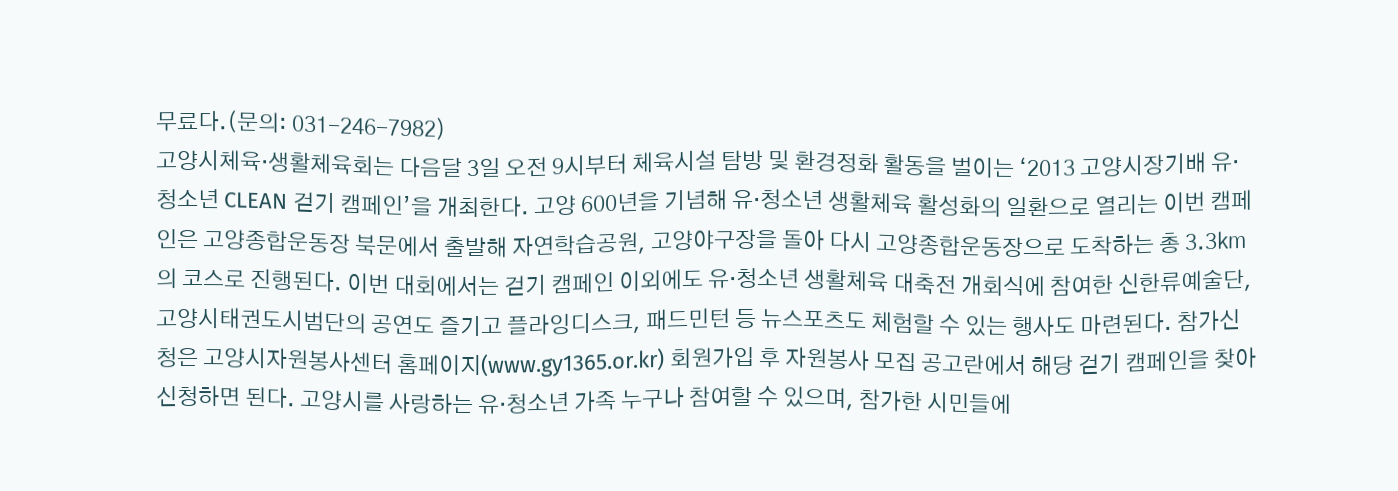무료다.(문의: 031-246-7982)
고양시체육·생활체육회는 다음달 3일 오전 9시부터 체육시설 탐방 및 환경정화 활동을 벌이는 ‘2013 고양시장기배 유·청소년 CLEAN 걷기 캠페인’을 개최한다. 고양 600년을 기념해 유·청소년 생활체육 활성화의 일환으로 열리는 이번 캠페인은 고양종합운동장 북문에서 출발해 자연학습공원, 고양야구장을 돌아 다시 고양종합운동장으로 도착하는 총 3.3㎞의 코스로 진행된다. 이번 대회에서는 걷기 캠페인 이외에도 유·청소년 생활체육 대축전 개회식에 참여한 신한류예술단, 고양시태권도시범단의 공연도 즐기고 플라잉디스크, 패드민턴 등 뉴스포츠도 체험할 수 있는 행사도 마련된다. 참가신청은 고양시자원봉사센터 홈페이지(www.gy1365.or.kr) 회원가입 후 자원봉사 모집 공고란에서 해당 걷기 캠페인을 찾아 신청하면 된다. 고양시를 사랑하는 유·청소년 가족 누구나 참여할 수 있으며, 참가한 시민들에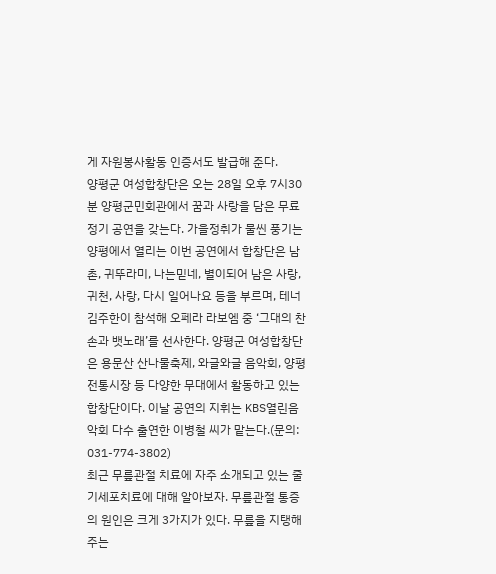게 자원봉사활동 인증서도 발급해 준다.
양평군 여성합창단은 오는 28일 오후 7시30분 양평군민회관에서 꿈과 사랑을 담은 무료 정기 공연을 갖는다. 가을정취가 물씬 풍기는 양평에서 열리는 이번 공연에서 합창단은 남촌, 귀뚜라미, 나는믿네, 별이되어 남은 사랑, 귀천, 사랑, 다시 일어나요 등을 부르며, 테너 김주한이 참석해 오페라 라보엠 중 ‘그대의 찬손과 뱃노래’를 선사한다. 양평군 여성합창단은 용문산 산나물축제, 와글와글 음악회, 양평전통시장 등 다양한 무대에서 활동하고 있는 합창단이다. 이날 공연의 지휘는 KBS열린음악회 다수 출연한 이병철 씨가 맡는다.(문의: 031-774-3802)
최근 무릎관절 치료에 자주 소개되고 있는 줄기세포치료에 대해 알아보자. 무릎관절 통증의 원인은 크게 3가지가 있다. 무릎을 지탱해주는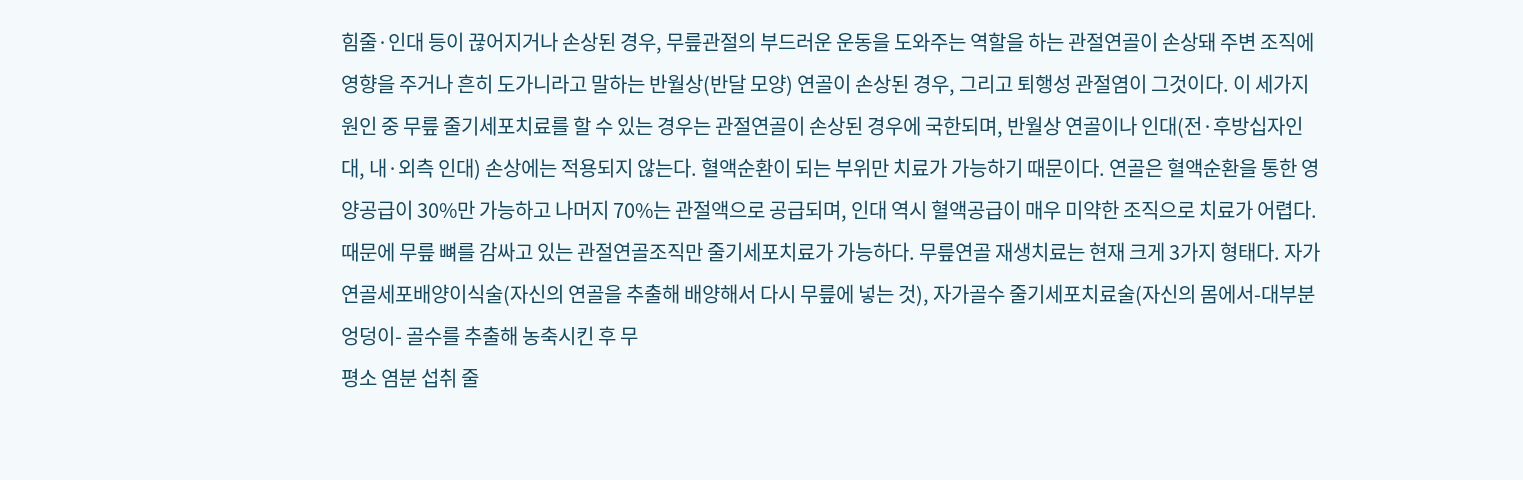힘줄·인대 등이 끊어지거나 손상된 경우, 무릎관절의 부드러운 운동을 도와주는 역할을 하는 관절연골이 손상돼 주변 조직에 영향을 주거나 흔히 도가니라고 말하는 반월상(반달 모양) 연골이 손상된 경우, 그리고 퇴행성 관절염이 그것이다. 이 세가지 원인 중 무릎 줄기세포치료를 할 수 있는 경우는 관절연골이 손상된 경우에 국한되며, 반월상 연골이나 인대(전·후방십자인대, 내·외측 인대) 손상에는 적용되지 않는다. 혈액순환이 되는 부위만 치료가 가능하기 때문이다. 연골은 혈액순환을 통한 영양공급이 30%만 가능하고 나머지 70%는 관절액으로 공급되며, 인대 역시 혈액공급이 매우 미약한 조직으로 치료가 어렵다. 때문에 무릎 뼈를 감싸고 있는 관절연골조직만 줄기세포치료가 가능하다. 무릎연골 재생치료는 현재 크게 3가지 형태다. 자가연골세포배양이식술(자신의 연골을 추출해 배양해서 다시 무릎에 넣는 것), 자가골수 줄기세포치료술(자신의 몸에서-대부분 엉덩이- 골수를 추출해 농축시킨 후 무
평소 염분 섭취 줄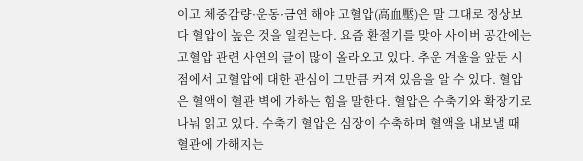이고 체중감량·운동·금연 해야 고혈압(高血壓)은 말 그대로 정상보다 혈압이 높은 것을 일컫는다. 요즘 환절기를 맞아 사이버 공간에는 고혈압 관련 사연의 글이 많이 올라오고 있다. 추운 겨울을 앞둔 시점에서 고혈압에 대한 관심이 그만큼 커져 있음을 알 수 있다. 혈압은 혈액이 혈관 벽에 가하는 힘을 말한다. 혈압은 수축기와 확장기로 나눠 읽고 있다. 수축기 혈압은 심장이 수축하며 혈액을 내보낼 때 혈관에 가해지는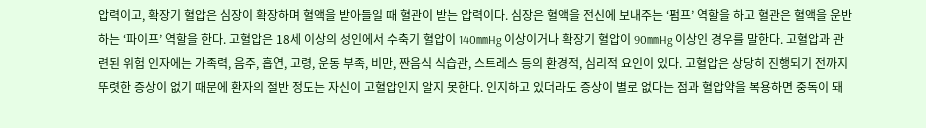압력이고, 확장기 혈압은 심장이 확장하며 혈액을 받아들일 때 혈관이 받는 압력이다. 심장은 혈액을 전신에 보내주는 ‘펌프’ 역할을 하고 혈관은 혈액을 운반하는 ‘파이프’ 역할을 한다. 고혈압은 18세 이상의 성인에서 수축기 혈압이 140㎜Hg 이상이거나 확장기 혈압이 90㎜Hg 이상인 경우를 말한다. 고혈압과 관련된 위험 인자에는 가족력, 음주, 흡연, 고령, 운동 부족, 비만, 짠음식 식습관, 스트레스 등의 환경적, 심리적 요인이 있다. 고혈압은 상당히 진행되기 전까지 뚜렷한 증상이 없기 때문에 환자의 절반 정도는 자신이 고혈압인지 알지 못한다. 인지하고 있더라도 증상이 별로 없다는 점과 혈압약을 복용하면 중독이 돼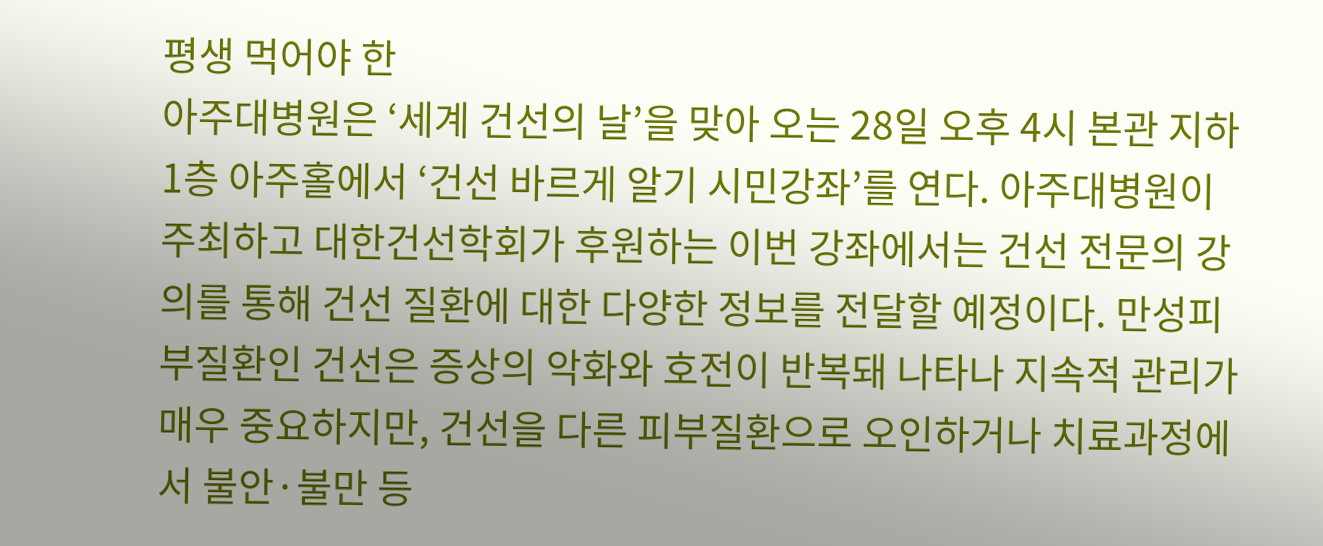평생 먹어야 한
아주대병원은 ‘세계 건선의 날’을 맞아 오는 28일 오후 4시 본관 지하 1층 아주홀에서 ‘건선 바르게 알기 시민강좌’를 연다. 아주대병원이 주최하고 대한건선학회가 후원하는 이번 강좌에서는 건선 전문의 강의를 통해 건선 질환에 대한 다양한 정보를 전달할 예정이다. 만성피부질환인 건선은 증상의 악화와 호전이 반복돼 나타나 지속적 관리가 매우 중요하지만, 건선을 다른 피부질환으로 오인하거나 치료과정에서 불안·불만 등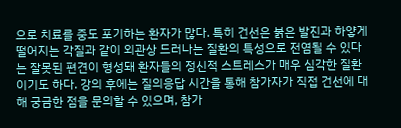으로 치료를 중도 포기하는 환자가 많다. 특히 건선은 붉은 발진과 하얗게 떨어지는 각질과 같이 외관상 드러나는 질환의 특성으로 전염될 수 있다는 잘못된 편견이 형성돼 환자들의 정신적 스트레스가 매우 심각한 질환이기도 하다. 강의 후에는 질의응답 시간을 통해 참가자가 직접 건선에 대해 궁금한 점을 문의할 수 있으며, 참가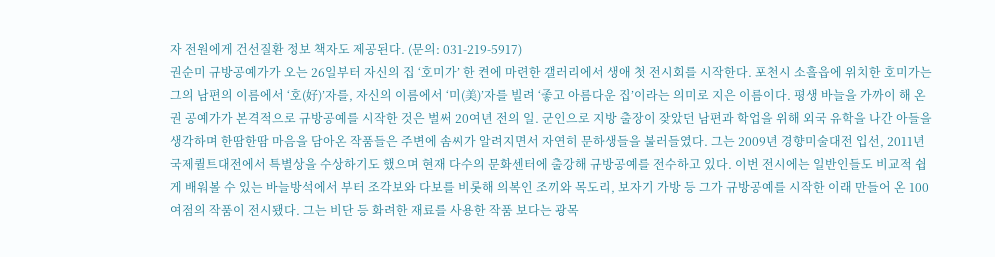자 전원에게 건선질환 정보 책자도 제공된다. (문의: 031-219-5917)
권순미 규방공예가가 오는 26일부터 자신의 집 ‘호미가’ 한 켠에 마련한 갤러리에서 생애 첫 전시회를 시작한다. 포천시 소흘읍에 위치한 호미가는 그의 남편의 이름에서 ‘호(好)’자를, 자신의 이름에서 ‘미(美)’자를 빌려 ‘좋고 아름다운 집’이라는 의미로 지은 이름이다. 평생 바늘을 가까이 해 온 권 공예가가 본격적으로 규방공예를 시작한 것은 벌써 20여년 전의 일. 군인으로 지방 출장이 잦았던 남편과 학업을 위해 외국 유학을 나간 아들을 생각하며 한땀한땀 마음을 담아온 작품들은 주변에 솜씨가 알려지면서 자연히 문하생들을 불러들였다. 그는 2009년 경향미술대전 입선, 2011년 국제퀼트대전에서 특별상을 수상하기도 했으며 현재 다수의 문화센터에 출강해 규방공예를 전수하고 있다. 이번 전시에는 일반인들도 비교적 쉽게 배워볼 수 있는 바늘방석에서 부터 조각보와 다보를 비롯해 의복인 조끼와 목도리, 보자기 가방 등 그가 규방공예를 시작한 이래 만들어 온 100여점의 작품이 전시됐다. 그는 비단 등 화려한 재료를 사용한 작품 보다는 광목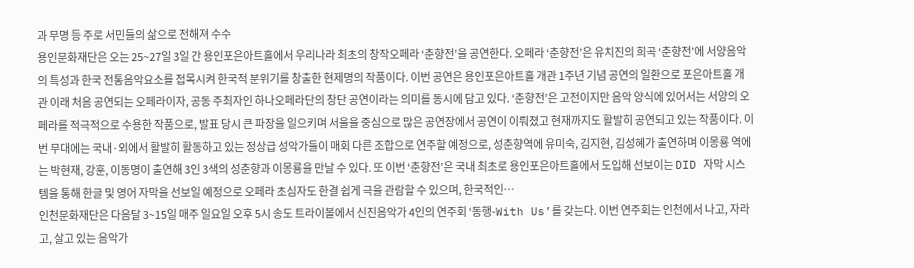과 무명 등 주로 서민들의 삶으로 전해져 수수
용인문화재단은 오는 25~27일 3일 간 용인포은아트홀에서 우리나라 최초의 창작오페라 ‘춘향전’을 공연한다. 오페라 ‘춘향전’은 유치진의 희곡 ‘춘향전’에 서양음악의 특성과 한국 전통음악요소를 접목시켜 한국적 분위기를 창출한 현제명의 작품이다. 이번 공연은 용인포은아트홀 개관 1주년 기념 공연의 일환으로 포은아트홀 개관 이래 처음 공연되는 오페라이자, 공동 주최자인 하나오페라단의 창단 공연이라는 의미를 동시에 담고 있다. ‘춘향전’은 고전이지만 음악 양식에 있어서는 서양의 오페라를 적극적으로 수용한 작품으로, 발표 당시 큰 파장을 일으키며 서울을 중심으로 많은 공연장에서 공연이 이뤄졌고 현재까지도 활발히 공연되고 있는 작품이다. 이번 무대에는 국내·외에서 활발히 활동하고 있는 정상급 성악가들이 매회 다른 조합으로 연주할 예정으로, 성춘향역에 유미숙, 김지현, 김성혜가 출연하며 이몽룡 역에는 박현재, 강훈, 이동명이 출연해 3인 3색의 성춘향과 이몽룡을 만날 수 있다. 또 이번 ‘춘향전’은 국내 최초로 용인포은아트홀에서 도입해 선보이는 DID 자막 시스템을 통해 한글 및 영어 자막을 선보일 예정으로 오페라 초심자도 한결 쉽게 극을 관람할 수 있으며, 한국적인…
인천문화재단은 다음달 3~15일 매주 일요일 오후 5시 송도 트라이볼에서 신진음악가 4인의 연주회 ‘동행-With Us’를 갖는다. 이번 연주회는 인천에서 나고, 자라고, 살고 있는 음악가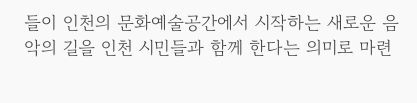들이 인천의 문화예술공간에서 시작하는 새로운 음악의 길을 인천 시민들과 함께 한다는 의미로 마련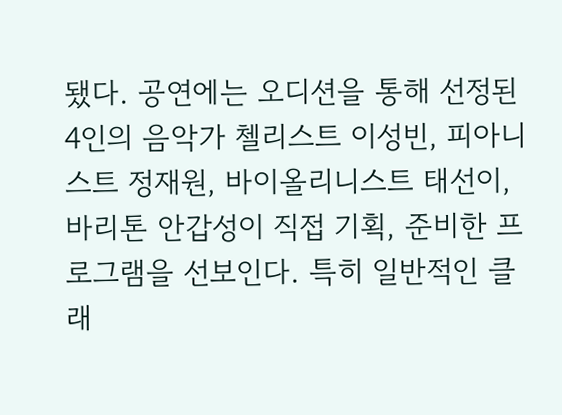됐다. 공연에는 오디션을 통해 선정된 4인의 음악가 첼리스트 이성빈, 피아니스트 정재원, 바이올리니스트 태선이, 바리톤 안갑성이 직접 기획, 준비한 프로그램을 선보인다. 특히 일반적인 클래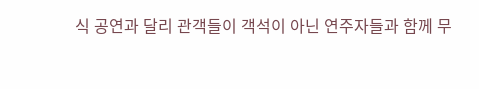식 공연과 달리 관객들이 객석이 아닌 연주자들과 함께 무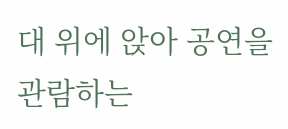대 위에 앉아 공연을 관람하는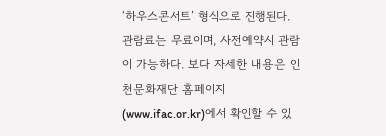‘하우스콘서트’ 형식으로 진행된다. 관람료는 무료이며, 사전예약시 관람이 가능하다. 보다 자세한 내용은 인천문화재단 홈페이지(www.ifac.or.kr)에서 확인할 수 있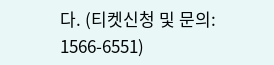다. (티켓신청 및 문의: 1566-6551)